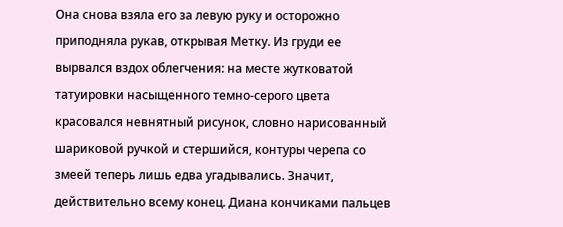Она снова взяла его за левую руку и осторожно приподняла рукав, открывая Метку. Из груди ее вырвался вздох облегчения: на месте жутковатой татуировки насыщенного темно-серого цвета красовался невнятный рисунок, словно нарисованный шариковой ручкой и стершийся, контуры черепа со змеей теперь лишь едва угадывались. Значит, действительно всему конец. Диана кончиками пальцев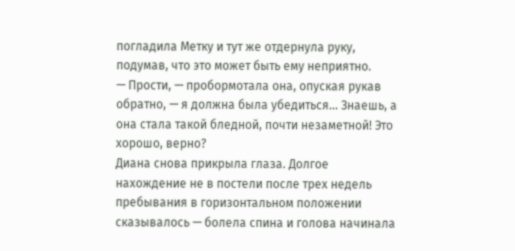погладила Метку и тут же отдернула руку, подумав, что это может быть ему неприятно.
— Прости, — пробормотала она, опуская рукав обратно, — я должна была убедиться… Знаешь, а она стала такой бледной, почти незаметной! Это хорошо, верно?
Диана снова прикрыла глаза. Долгое нахождение не в постели после трех недель пребывания в горизонтальном положении сказывалось — болела спина и голова начинала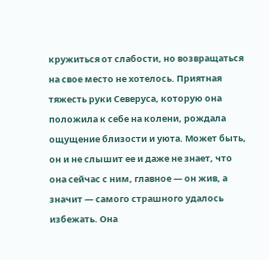кружиться от слабости, но возвращаться на свое место не хотелось. Приятная тяжесть руки Северуса, которую она положила к себе на колени, рождала ощущение близости и уюта. Может быть, он и не слышит ее и даже не знает, что она сейчас с ним, главное — он жив, а значит — самого страшного удалось избежать. Она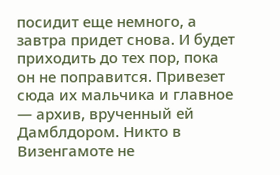посидит еще немного, а завтра придет снова. И будет приходить до тех пор, пока он не поправится. Привезет сюда их мальчика и главное — архив, врученный ей Дамблдором. Никто в Визенгамоте не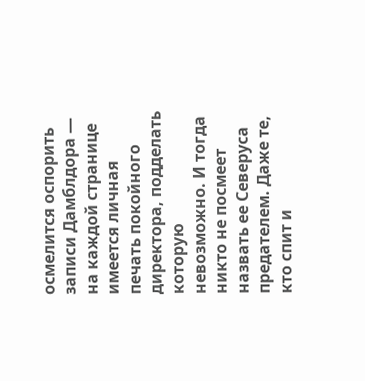осмелится оспорить записи Дамблдора — на каждой странице имеется личная печать покойного директора, подделать которую невозможно. И тогда никто не посмеет назвать ее Северуса предателем. Даже те, кто спит и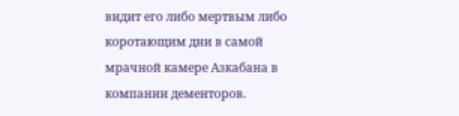видит его либо мертвым либо коротающим дни в самой мрачной камере Азкабана в компании дементоров.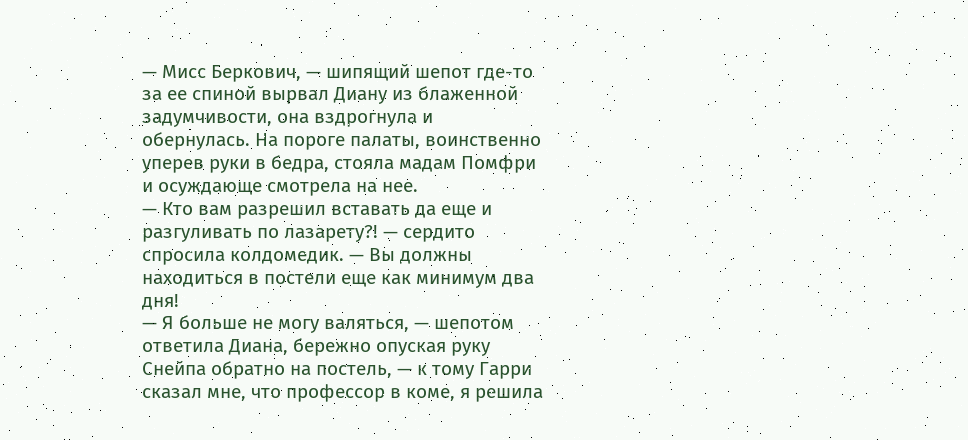— Мисс Беркович, — шипящий шепот где-то за ее спиной вырвал Диану из блаженной задумчивости, она вздрогнула и обернулась. На пороге палаты, воинственно уперев руки в бедра, стояла мадам Помфри и осуждающе смотрела на нее.
— Кто вам разрешил вставать да еще и разгуливать по лазарету?! — сердито спросила колдомедик. — Вы должны находиться в постели еще как минимум два дня!
— Я больше не могу валяться, — шепотом ответила Диана, бережно опуская руку Снейпа обратно на постель, — к тому Гарри сказал мне, что профессор в коме, я решила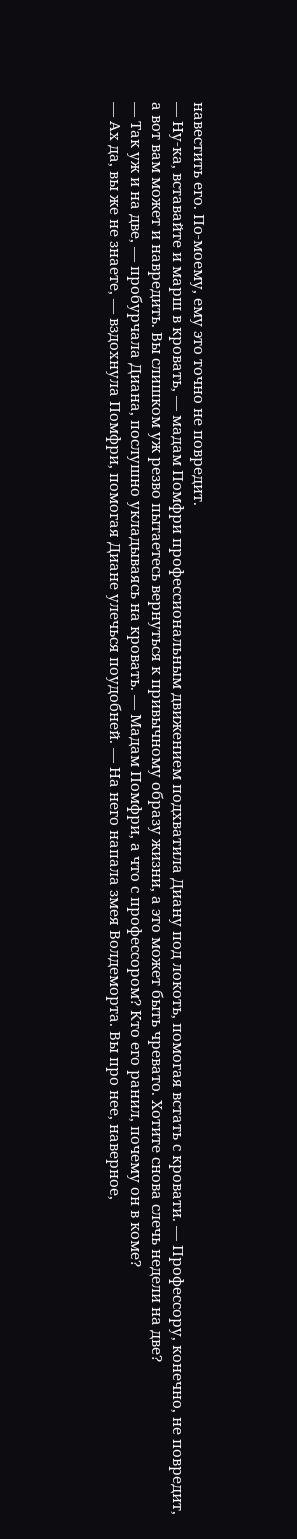навестить его. По-моему, ему это точно не повредит.
— Ну-ка, вставайте и марш в кровать, — мадам Помфри профессиональным движением подхватила Диану под локоть, помогая встать с кровати. — Профессору, конечно, не повредит, а вот вам может и навредить. Вы слишком уж резво пытаетесь вернуться к привычному образу жизни, а это может быть чревато. Хотите снова слечь недели на две?
— Так уж и на две, — пробурчала Диана, послушно укладываясь на кровать. — Мадам Помфри, а что с профессором? Кто его ранил, почему он в коме?
— Ах да, вы же не знаете, — вздохнула Помфри, помогая Диане улечься поудобней. — На него напала змея Волдеморта. Вы про нее, наверное,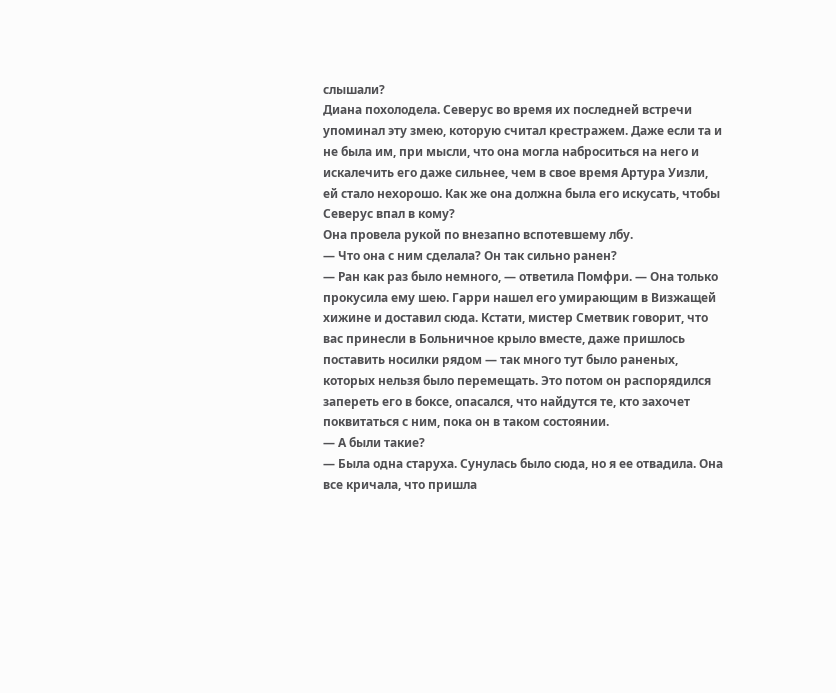слышали?
Диана похолодела. Северус во время их последней встречи упоминал эту змею, которую считал крестражем. Даже если та и не была им, при мысли, что она могла наброситься на него и искалечить его даже сильнее, чем в свое время Артура Уизли, ей стало нехорошо. Как же она должна была его искусать, чтобы Северус впал в кому?
Она провела рукой по внезапно вспотевшему лбу.
— Что она с ним сделала? Он так сильно ранен?
— Ран как раз было немного, — ответила Помфри. — Она только прокусила ему шею. Гарри нашел его умирающим в Визжащей хижине и доставил сюда. Кстати, мистер Сметвик говорит, что вас принесли в Больничное крыло вместе, даже пришлось поставить носилки рядом — так много тут было раненых, которых нельзя было перемещать. Это потом он распорядился запереть его в боксе, опасался, что найдутся те, кто захочет поквитаться с ним, пока он в таком состоянии.
— А были такие?
— Была одна старуха. Сунулась было сюда, но я ее отвадила. Она все кричала, что пришла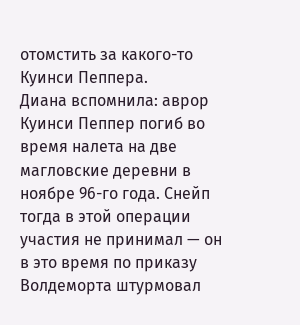отомстить за какого-то Куинси Пеппера.
Диана вспомнила: аврор Куинси Пеппер погиб во время налета на две магловские деревни в ноябре 96-го года. Снейп тогда в этой операции участия не принимал — он в это время по приказу Волдеморта штурмовал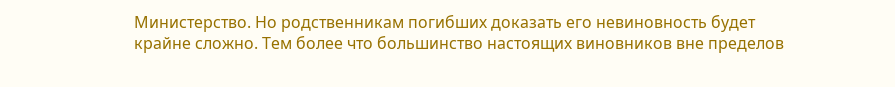Министерство. Но родственникам погибших доказать его невиновность будет крайне сложно. Тем более что большинство настоящих виновников вне пределов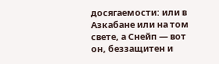досягаемости: или в Азкабане или на том свете, а Снейп — вот он, беззащитен и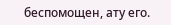беспомощен, ату его.